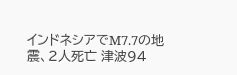インドネシアでM7.7の地震、2人死亡 津波94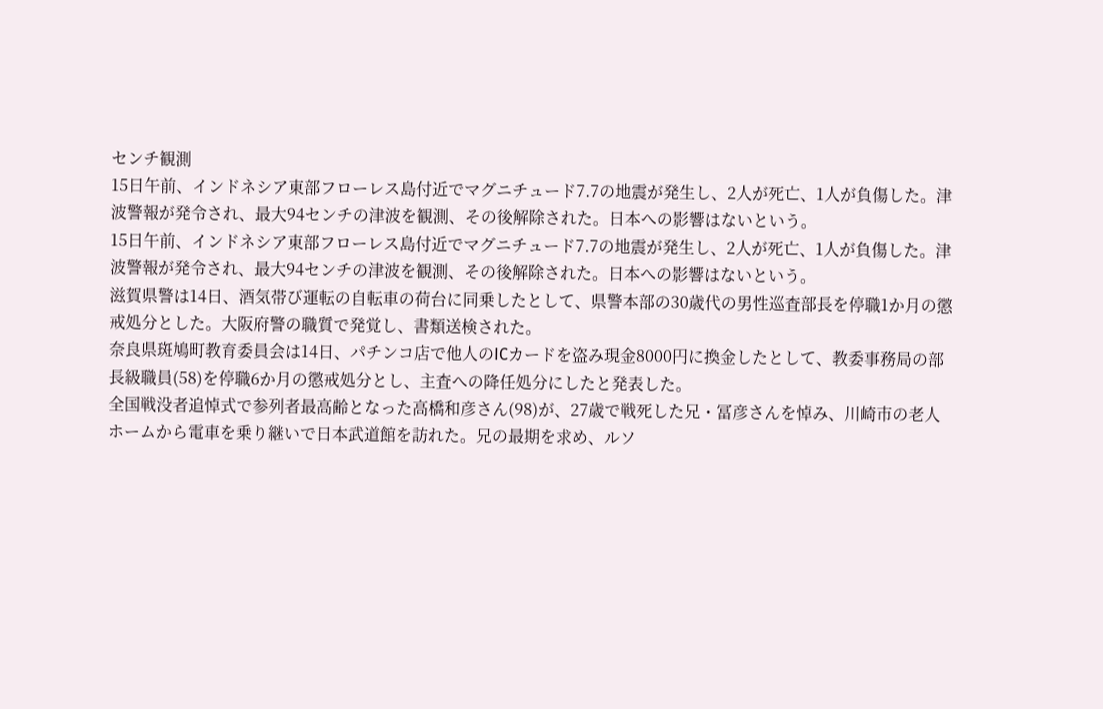センチ観測
15日午前、インドネシア東部フローレス島付近でマグニチュード7.7の地震が発生し、2人が死亡、1人が負傷した。津波警報が発令され、最大94センチの津波を観測、その後解除された。日本への影響はないという。
15日午前、インドネシア東部フローレス島付近でマグニチュード7.7の地震が発生し、2人が死亡、1人が負傷した。津波警報が発令され、最大94センチの津波を観測、その後解除された。日本への影響はないという。
滋賀県警は14日、酒気帯び運転の自転車の荷台に同乗したとして、県警本部の30歳代の男性巡査部長を停職1か月の懲戒処分とした。大阪府警の職質で発覚し、書類送検された。
奈良県斑鳩町教育委員会は14日、パチンコ店で他人のICカードを盗み現金8000円に換金したとして、教委事務局の部長級職員(58)を停職6か月の懲戒処分とし、主査への降任処分にしたと発表した。
全国戦没者追悼式で参列者最高齢となった高橋和彦さん(98)が、27歳で戦死した兄・冨彦さんを悼み、川崎市の老人ホームから電車を乗り継いで日本武道館を訪れた。兄の最期を求め、ルソ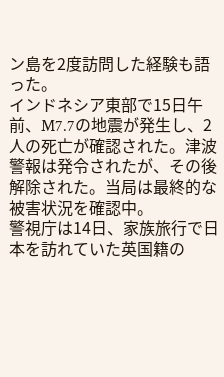ン島を2度訪問した経験も語った。
インドネシア東部で15日午前、M7.7の地震が発生し、2人の死亡が確認された。津波警報は発令されたが、その後解除された。当局は最終的な被害状況を確認中。
警視庁は14日、家族旅行で日本を訪れていた英国籍の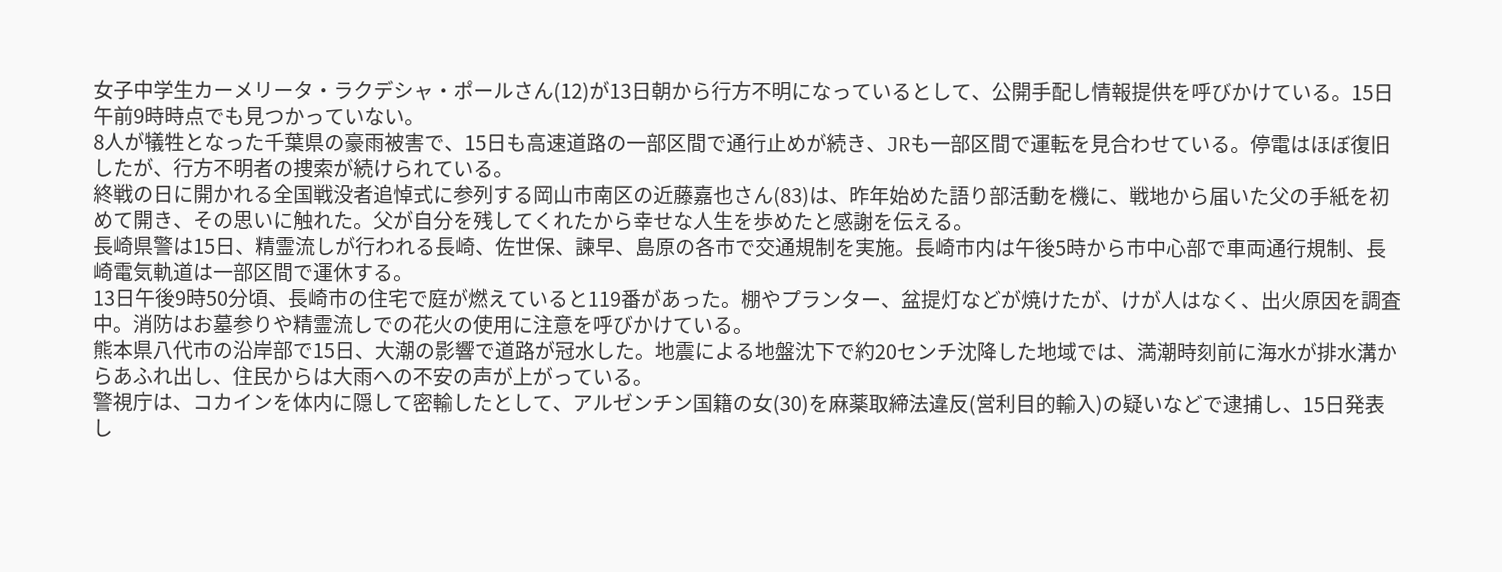女子中学生カーメリータ・ラクデシャ・ポールさん(12)が13日朝から行方不明になっているとして、公開手配し情報提供を呼びかけている。15日午前9時時点でも見つかっていない。
8人が犠牲となった千葉県の豪雨被害で、15日も高速道路の一部区間で通行止めが続き、JRも一部区間で運転を見合わせている。停電はほぼ復旧したが、行方不明者の捜索が続けられている。
終戦の日に開かれる全国戦没者追悼式に参列する岡山市南区の近藤嘉也さん(83)は、昨年始めた語り部活動を機に、戦地から届いた父の手紙を初めて開き、その思いに触れた。父が自分を残してくれたから幸せな人生を歩めたと感謝を伝える。
長崎県警は15日、精霊流しが行われる長崎、佐世保、諫早、島原の各市で交通規制を実施。長崎市内は午後5時から市中心部で車両通行規制、長崎電気軌道は一部区間で運休する。
13日午後9時50分頃、長崎市の住宅で庭が燃えていると119番があった。棚やプランター、盆提灯などが焼けたが、けが人はなく、出火原因を調査中。消防はお墓参りや精霊流しでの花火の使用に注意を呼びかけている。
熊本県八代市の沿岸部で15日、大潮の影響で道路が冠水した。地震による地盤沈下で約20センチ沈降した地域では、満潮時刻前に海水が排水溝からあふれ出し、住民からは大雨への不安の声が上がっている。
警視庁は、コカインを体内に隠して密輸したとして、アルゼンチン国籍の女(30)を麻薬取締法違反(営利目的輸入)の疑いなどで逮捕し、15日発表し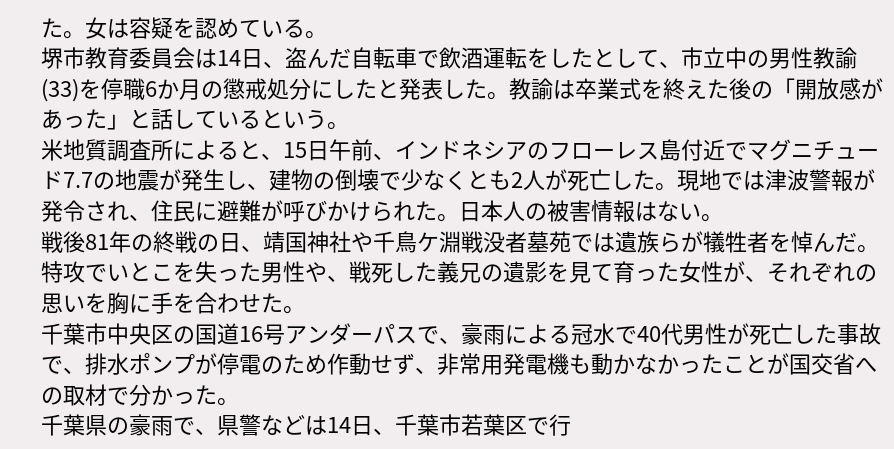た。女は容疑を認めている。
堺市教育委員会は14日、盗んだ自転車で飲酒運転をしたとして、市立中の男性教諭(33)を停職6か月の懲戒処分にしたと発表した。教諭は卒業式を終えた後の「開放感があった」と話しているという。
米地質調査所によると、15日午前、インドネシアのフローレス島付近でマグニチュード7.7の地震が発生し、建物の倒壊で少なくとも2人が死亡した。現地では津波警報が発令され、住民に避難が呼びかけられた。日本人の被害情報はない。
戦後81年の終戦の日、靖国神社や千鳥ケ淵戦没者墓苑では遺族らが犠牲者を悼んだ。特攻でいとこを失った男性や、戦死した義兄の遺影を見て育った女性が、それぞれの思いを胸に手を合わせた。
千葉市中央区の国道16号アンダーパスで、豪雨による冠水で40代男性が死亡した事故で、排水ポンプが停電のため作動せず、非常用発電機も動かなかったことが国交省への取材で分かった。
千葉県の豪雨で、県警などは14日、千葉市若葉区で行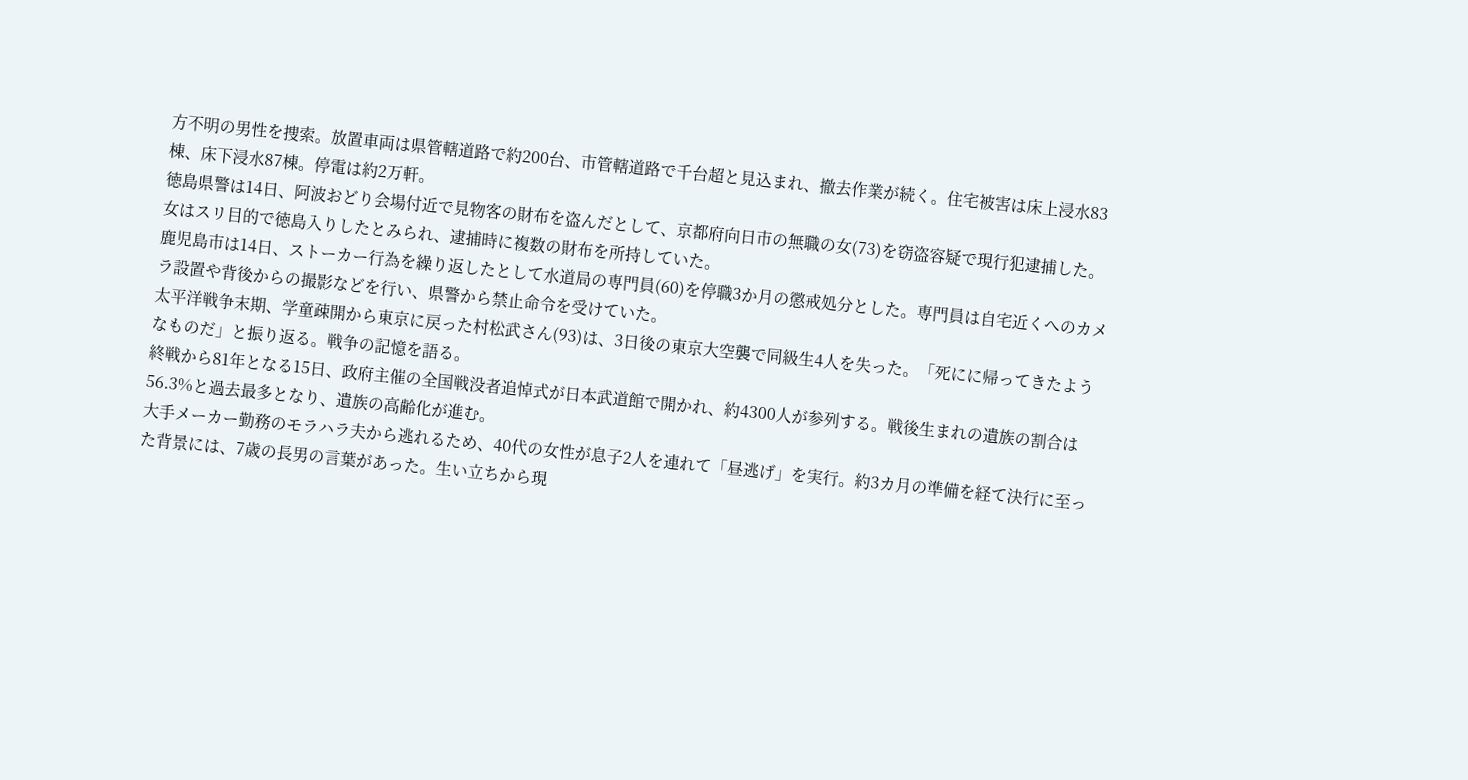方不明の男性を捜索。放置車両は県管轄道路で約200台、市管轄道路で千台超と見込まれ、撤去作業が続く。住宅被害は床上浸水83棟、床下浸水87棟。停電は約2万軒。
徳島県警は14日、阿波おどり会場付近で見物客の財布を盗んだとして、京都府向日市の無職の女(73)を窃盗容疑で現行犯逮捕した。女はスリ目的で徳島入りしたとみられ、逮捕時に複数の財布を所持していた。
鹿児島市は14日、ストーカー行為を繰り返したとして水道局の専門員(60)を停職3か月の懲戒処分とした。専門員は自宅近くへのカメラ設置や背後からの撮影などを行い、県警から禁止命令を受けていた。
太平洋戦争末期、学童疎開から東京に戻った村松武さん(93)は、3日後の東京大空襲で同級生4人を失った。「死にに帰ってきたようなものだ」と振り返る。戦争の記憶を語る。
終戦から81年となる15日、政府主催の全国戦没者追悼式が日本武道館で開かれ、約4300人が参列する。戦後生まれの遺族の割合は56.3%と過去最多となり、遺族の高齢化が進む。
大手メーカー勤務のモラハラ夫から逃れるため、40代の女性が息子2人を連れて「昼逃げ」を実行。約3カ月の準備を経て決行に至った背景には、7歳の長男の言葉があった。生い立ちから現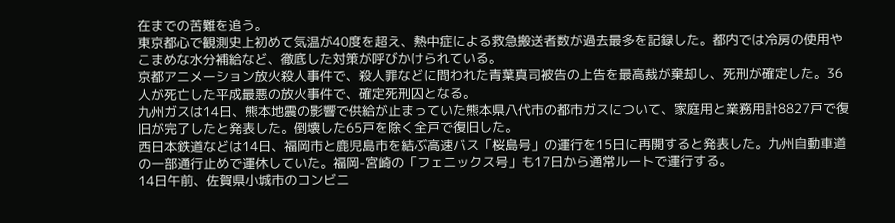在までの苦難を追う。
東京都心で観測史上初めて気温が40度を超え、熱中症による救急搬送者数が過去最多を記録した。都内では冷房の使用やこまめな水分補給など、徹底した対策が呼びかけられている。
京都アニメーション放火殺人事件で、殺人罪などに問われた青葉真司被告の上告を最高裁が棄却し、死刑が確定した。36人が死亡した平成最悪の放火事件で、確定死刑囚となる。
九州ガスは14日、熊本地震の影響で供給が止まっていた熊本県八代市の都市ガスについて、家庭用と業務用計8827戸で復旧が完了したと発表した。倒壊した65戸を除く全戸で復旧した。
西日本鉄道などは14日、福岡市と鹿児島市を結ぶ高速バス「桜島号」の運行を15日に再開すると発表した。九州自動車道の一部通行止めで運休していた。福岡-宮崎の「フェニックス号」も17日から通常ルートで運行する。
14日午前、佐賀県小城市のコンビニ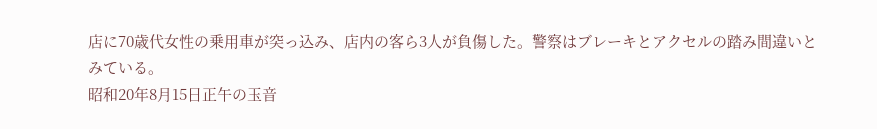店に70歳代女性の乗用車が突っ込み、店内の客ら3人が負傷した。警察はブレーキとアクセルの踏み間違いとみている。
昭和20年8月15日正午の玉音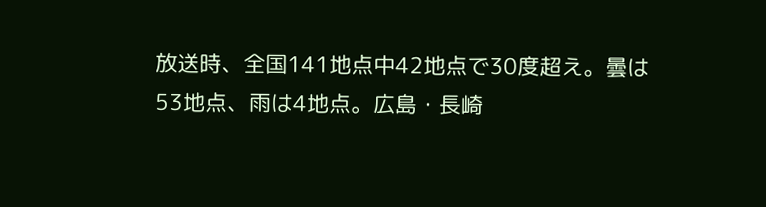放送時、全国141地点中42地点で30度超え。曇は53地点、雨は4地点。広島・長崎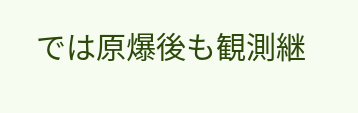では原爆後も観測継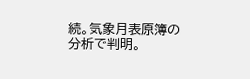続。気象月表原簿の分析で判明。